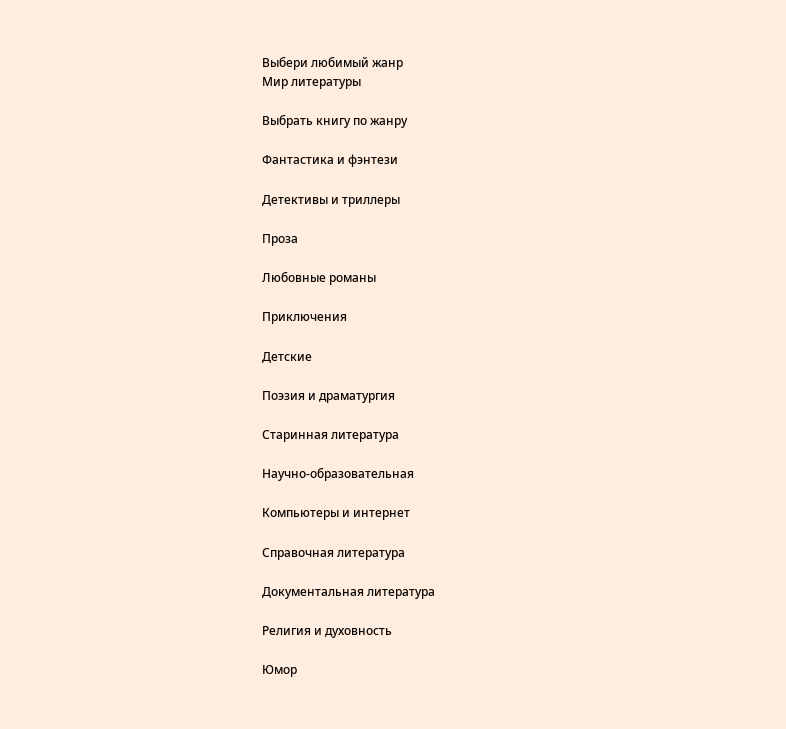Выбери любимый жанр
Мир литературы

Выбрать книгу по жанру

Фантастика и фэнтези

Детективы и триллеры

Проза

Любовные романы

Приключения

Детские

Поэзия и драматургия

Старинная литература

Научно-образовательная

Компьютеры и интернет

Справочная литература

Документальная литература

Религия и духовность

Юмор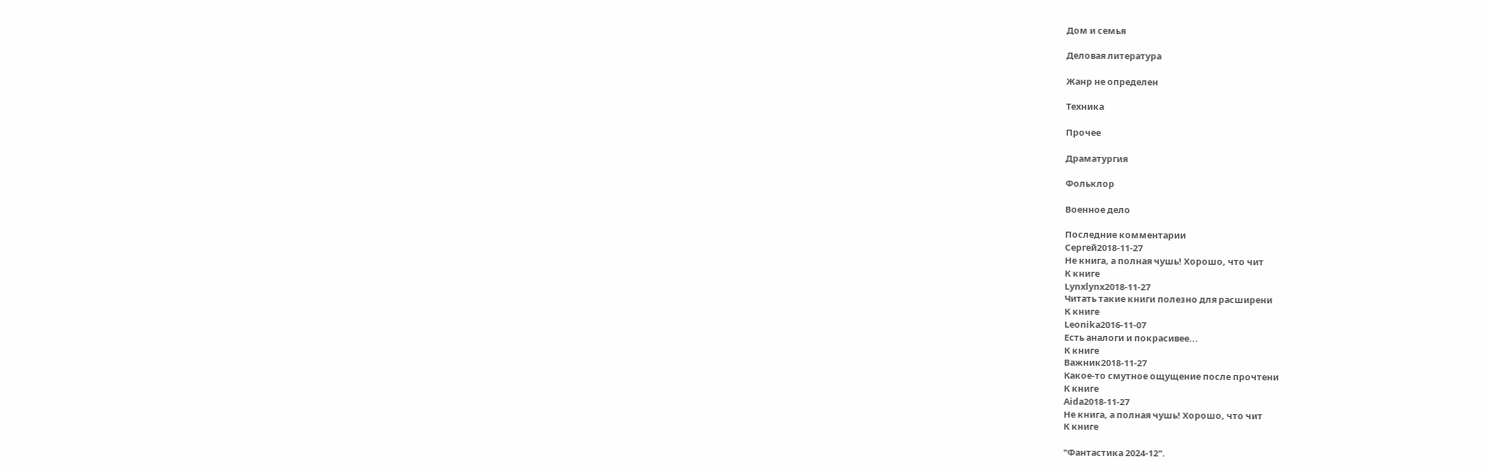Дом и семья

Деловая литература

Жанр не определен

Техника

Прочее

Драматургия

Фольклор

Военное дело

Последние комментарии
Сергей2018-11-27
Не книга, а полная чушь! Хорошо, что чит
К книге
Lynxlynx2018-11-27
Читать такие книги полезно для расширени
К книге
Leonika2016-11-07
Есть аналоги и покрасивее...
К книге
Важник2018-11-27
Какое-то смутное ощущение после прочтени
К книге
Aida2018-11-27
Не книга, а полная чушь! Хорошо, что чит
К книге

"Фантастика 2024-12".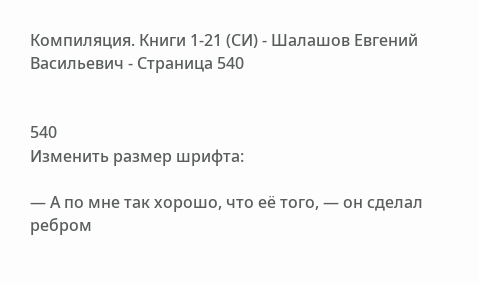Компиляция. Книги 1-21 (СИ) - Шалашов Евгений Васильевич - Страница 540


540
Изменить размер шрифта:

— А по мне так хорошо, что её того, — он сделал ребром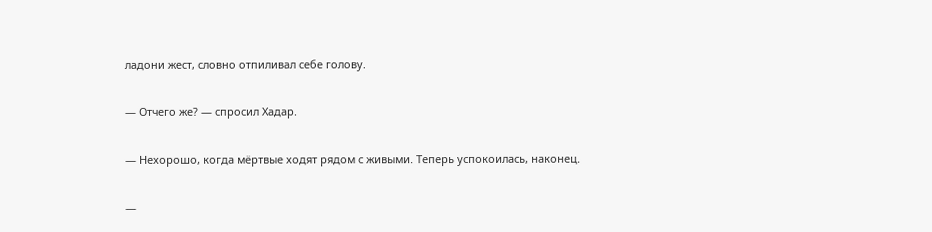ладони жест, словно отпиливал себе голову.

— Отчего же? — спросил Хадар.

— Нехорошо, когда мёртвые ходят рядом с живыми. Теперь успокоилась, наконец.

—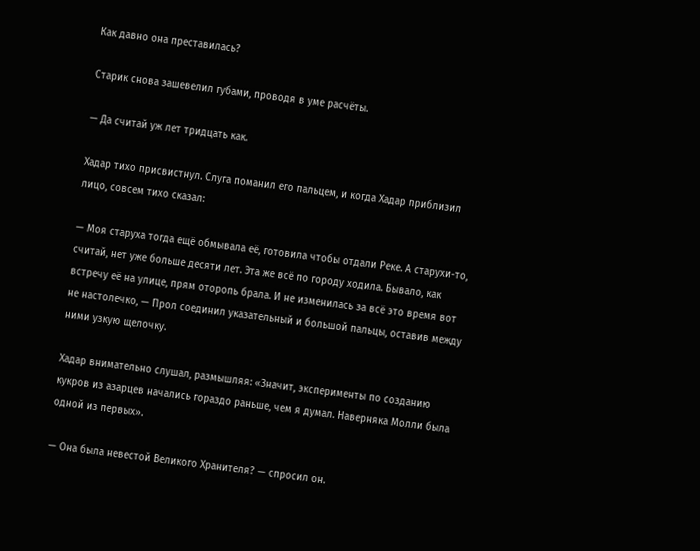Как давно она преставилась?

Старик снова зашевелил губами, проводя в уме расчёты.

— Да считай уж лет тридцать как.

Хадар тихо присвистнул. Слуга поманил его пальцем, и когда Хадар приблизил лицо, совсем тихо сказал:

— Моя старуха тогда ещё обмывала её, готовила чтобы отдали Реке. А старухи-то, считай, нет уже больше десяти лет. Эта же всё по городу ходила. Бывало, как встречу её на улице, прям оторопь брала. И не изменилась за всё это время вот не настолечко, — Прол соединил указательный и большой пальцы, оставив между ними узкую щелочку.

Хадар внимательно слушал, размышляя: «Значит, эксперименты по созданию кукров из азарцев начались гораздо раньше, чем я думал. Наверняка Молли была одной из первых».

— Она была невестой Великого Хранителя? — спросил он.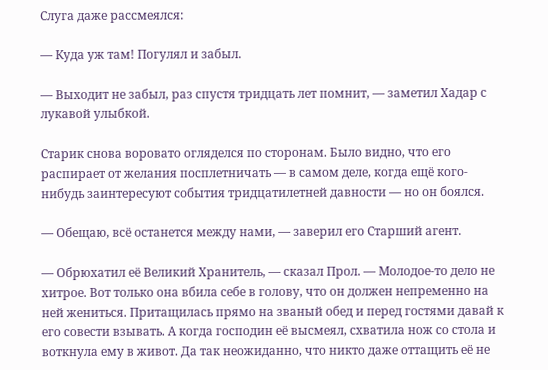Слуга даже рассмеялся:

— Куда уж там! Погулял и забыл.

— Выходит не забыл, раз спустя тридцать лет помнит, — заметил Хадар с лукавой улыбкой.

Старик снова воровато огляделся по сторонам. Было видно, что его распирает от желания посплетничать — в самом деле, когда ещё кого-нибудь заинтересуют события тридцатилетней давности — но он боялся.

— Обещаю, всё останется между нами, — заверил его Старший агент.

— Обрюхатил её Великий Хранитель, — сказал Прол. — Молодое-то дело не хитрое. Вот только она вбила себе в голову, что он должен непременно на ней жениться. Притащилась прямо на званый обед и перед гостями давай к его совести взывать. А когда господин её высмеял, схватила нож со стола и воткнула ему в живот. Да так неожиданно, что никто даже оттащить её не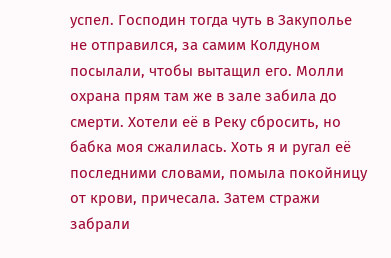успел. Господин тогда чуть в Закуполье не отправился, за самим Колдуном посылали, чтобы вытащил его. Молли охрана прям там же в зале забила до смерти. Хотели её в Реку сбросить, но бабка моя сжалилась. Хоть я и ругал её последними словами, помыла покойницу от крови, причесала. Затем стражи забрали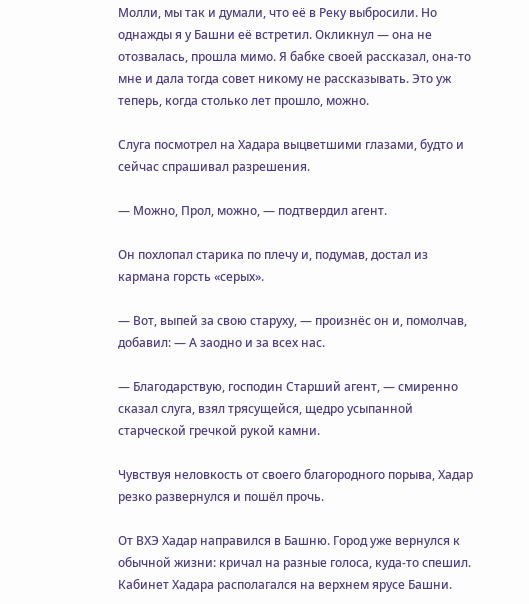Молли, мы так и думали, что её в Реку выбросили. Но однажды я у Башни её встретил. Окликнул — она не отозвалась, прошла мимо. Я бабке своей рассказал, она-то мне и дала тогда совет никому не рассказывать. Это уж теперь, когда столько лет прошло, можно.

Слуга посмотрел на Хадара выцветшими глазами, будто и сейчас спрашивал разрешения.

— Можно, Прол, можно, — подтвердил агент.

Он похлопал старика по плечу и, подумав, достал из кармана горсть «серых».

— Вот, выпей за свою старуху, — произнёс он и, помолчав, добавил: — А заодно и за всех нас.

— Благодарствую, господин Старший агент, — смиренно сказал слуга, взял трясущейся, щедро усыпанной старческой гречкой рукой камни.

Чувствуя неловкость от своего благородного порыва, Хадар резко развернулся и пошёл прочь.

От ВХЭ Хадар направился в Башню. Город уже вернулся к обычной жизни: кричал на разные голоса, куда-то спешил. Кабинет Хадара располагался на верхнем ярусе Башни.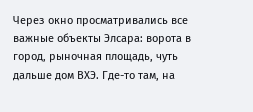Через окно просматривались все важные объекты Элсара: ворота в город, рыночная площадь, чуть дальше дом ВХЭ. Где-то там, на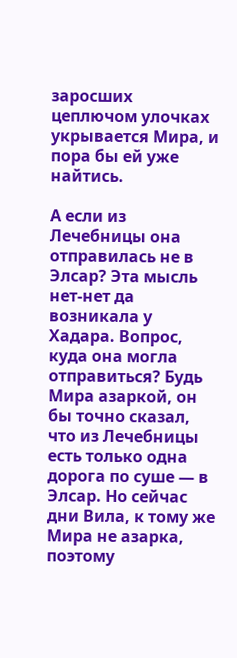заросших цеплючом улочках укрывается Мира, и пора бы ей уже найтись.

А если из Лечебницы она отправилась не в Элсар? Эта мысль нет-нет да возникала у Хадара. Вопрос, куда она могла отправиться? Будь Мира азаркой, он бы точно сказал, что из Лечебницы есть только одна дорога по суше — в Элсар. Но сейчас дни Вила, к тому же Мира не азарка, поэтому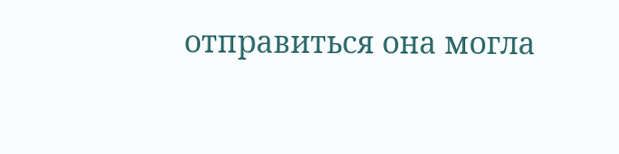отправиться она могла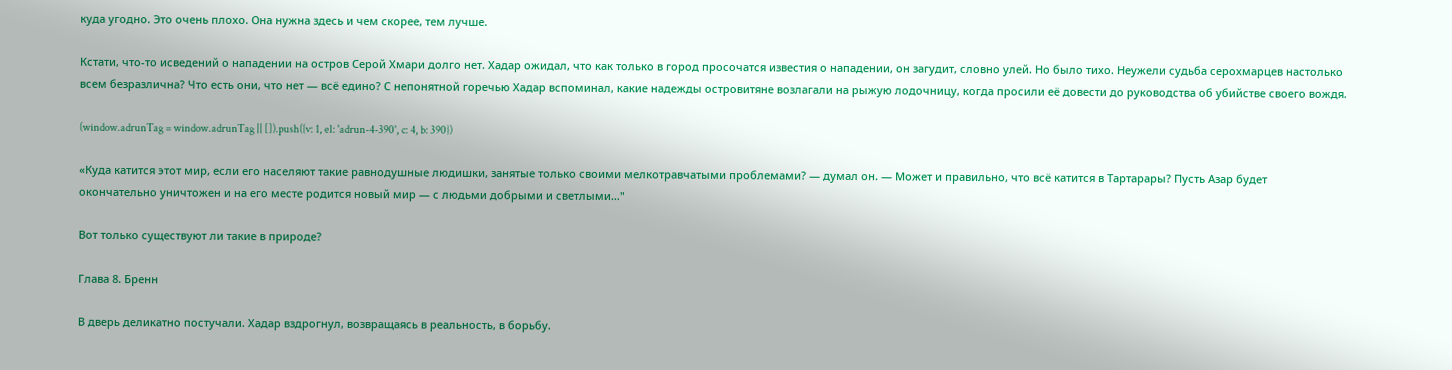куда угодно. Это очень плохо. Она нужна здесь и чем скорее, тем лучше.

Кстати, что-то исведений о нападении на остров Серой Хмари долго нет. Хадар ожидал, что как только в город просочатся известия о нападении, он загудит, словно улей. Но было тихо. Неужели судьба серохмарцев настолько всем безразлична? Что есть они, что нет — всё едино? С непонятной горечью Хадар вспоминал, какие надежды островитяне возлагали на рыжую лодочницу, когда просили её довести до руководства об убийстве своего вождя.

(window.adrunTag = window.adrunTag || []).push({v: 1, el: 'adrun-4-390', c: 4, b: 390})

«Куда катится этот мир, если его населяют такие равнодушные людишки, занятые только своими мелкотравчатыми проблемами? — думал он. — Может и правильно, что всё катится в Тартарары? Пусть Азар будет окончательно уничтожен и на его месте родится новый мир — с людьми добрыми и светлыми…"

Вот только существуют ли такие в природе?

Глава 8. Бренн

В дверь деликатно постучали. Хадар вздрогнул, возвращаясь в реальность, в борьбу.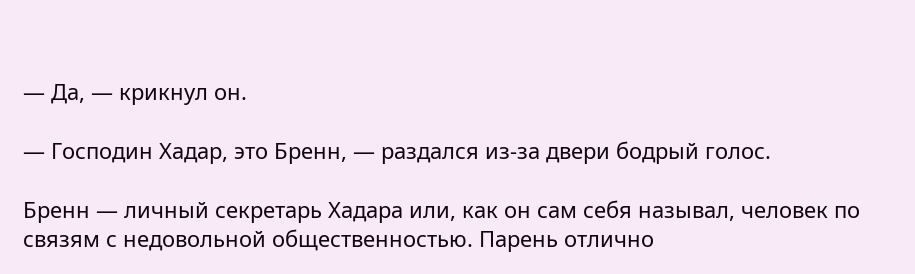— Да, — крикнул он.

— Господин Хадар, это Бренн, — раздался из-за двери бодрый голос.

Бренн — личный секретарь Хадара или, как он сам себя называл, человек по связям с недовольной общественностью. Парень отлично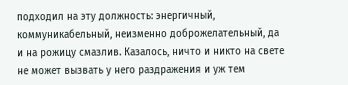подходил на эту должность: энергичный, коммуникабельный, неизменно доброжелательный, да и на рожицу смазлив. Казалось, ничто и никто на свете не может вызвать у него раздражения и уж тем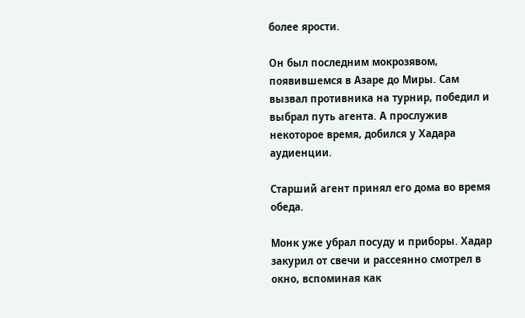более ярости.

Он был последним мокрозявом, появившемся в Азаре до Миры. Сам вызвал противника на турнир, победил и выбрал путь агента. А прослужив некоторое время, добился у Хадара аудиенции.

Старший агент принял его дома во время обеда.

Монк уже убрал посуду и приборы. Хадар закурил от свечи и рассеянно смотрел в окно, вспоминая как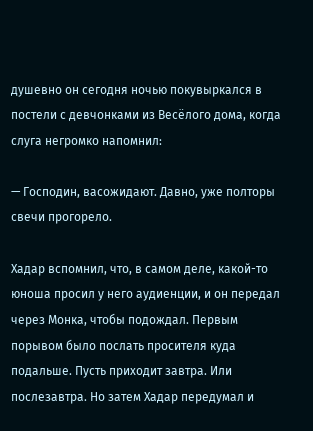душевно он сегодня ночью покувыркался в постели с девчонками из Весёлого дома, когда слуга негромко напомнил:

— Господин, васожидают. Давно, уже полторы свечи прогорело.

Хадар вспомнил, что, в самом деле, какой-то юноша просил у него аудиенции, и он передал через Монка, чтобы подождал. Первым порывом было послать просителя куда подальше. Пусть приходит завтра. Или послезавтра. Но затем Хадар передумал и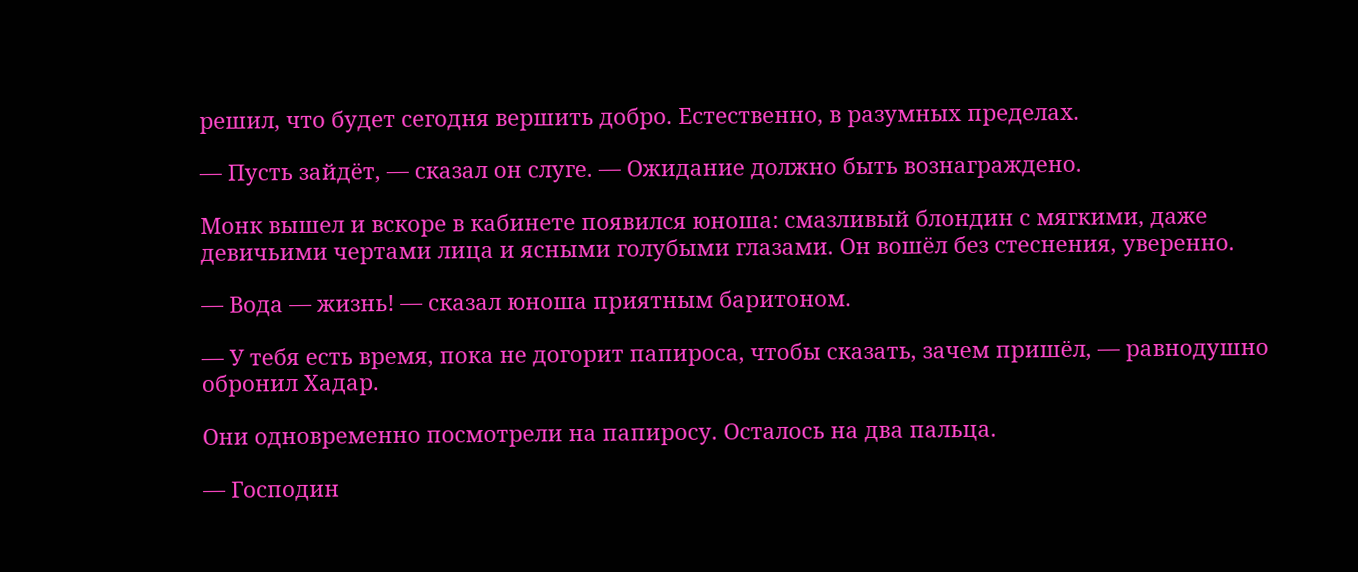решил, что будет сегодня вершить добро. Естественно, в разумных пределах.

— Пусть зайдёт, — сказал он слуге. — Ожидание должно быть вознаграждено.

Монк вышел и вскоре в кабинете появился юноша: смазливый блондин с мягкими, даже девичьими чертами лица и ясными голубыми глазами. Он вошёл без стеснения, уверенно.

— Вода — жизнь! — сказал юноша приятным баритоном.

— У тебя есть время, пока не догорит папироса, чтобы сказать, зачем пришёл, — равнодушно обронил Хадар.

Они одновременно посмотрели на папиросу. Осталось на два пальца.

— Господин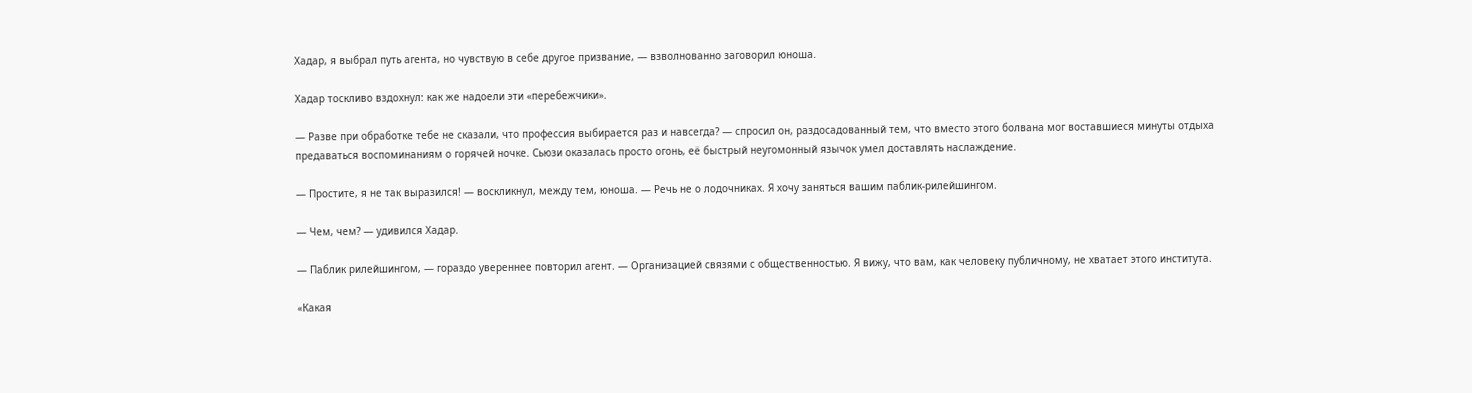Хадар, я выбрал путь агента, но чувствую в себе другое призвание, — взволнованно заговорил юноша.

Хадар тоскливо вздохнул: как же надоели эти «перебежчики».

— Разве при обработке тебе не сказали, что профессия выбирается раз и навсегда? — спросил он, раздосадованный тем, что вместо этого болвана мог воставшиеся минуты отдыха предаваться воспоминаниям о горячей ночке. Сьюзи оказалась просто огонь, её быстрый неугомонный язычок умел доставлять наслаждение.

— Простите, я не так выразился! — воскликнул, между тем, юноша. — Речь не о лодочниках. Я хочу заняться вашим паблик-рилейшингом.

— Чем, чем? — удивился Хадар.

— Паблик рилейшингом, — гораздо увереннее повторил агент. — Организацией связями с общественностью. Я вижу, что вам, как человеку публичному, не хватает этого института.

«Какая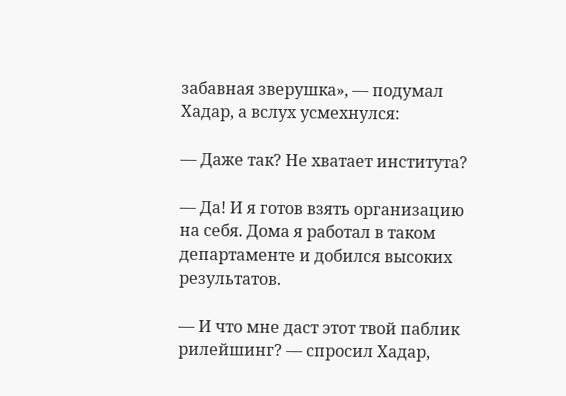забавная зверушка», — подумал Хадар, а вслух усмехнулся:

— Даже так? Не хватает института?

— Да! И я готов взять организацию на себя. Дома я работал в таком департаменте и добился высоких результатов.

— И что мне даст этот твой паблик рилейшинг? — спросил Хадар,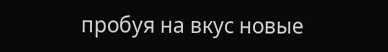пробуя на вкус новые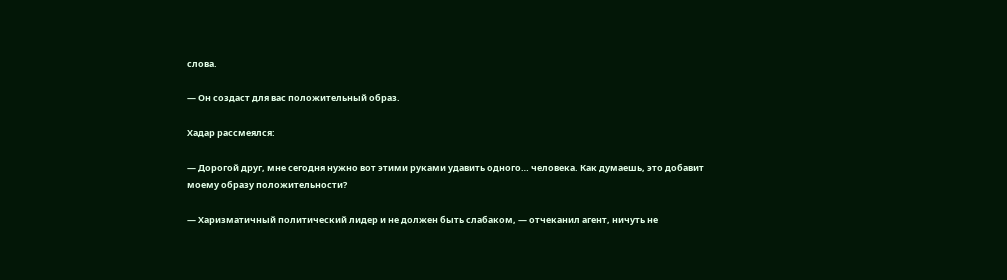слова.

— Он создаст для вас положительный образ.

Хадар рассмеялся:

— Дорогой друг, мне сегодня нужно вот этими руками удавить одного… человека. Как думаешь, это добавит моему образу положительности?

— Харизматичный политический лидер и не должен быть слабаком, — отчеканил агент, ничуть не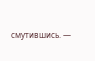смутившись. —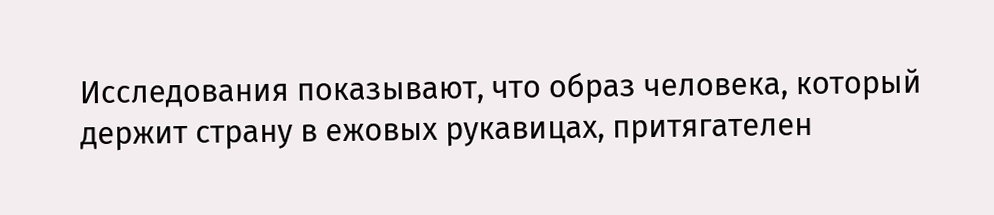Исследования показывают, что образ человека, который держит страну в ежовых рукавицах, притягателен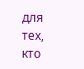для тех, кто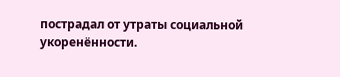пострадал от утраты социальной укоренённости.